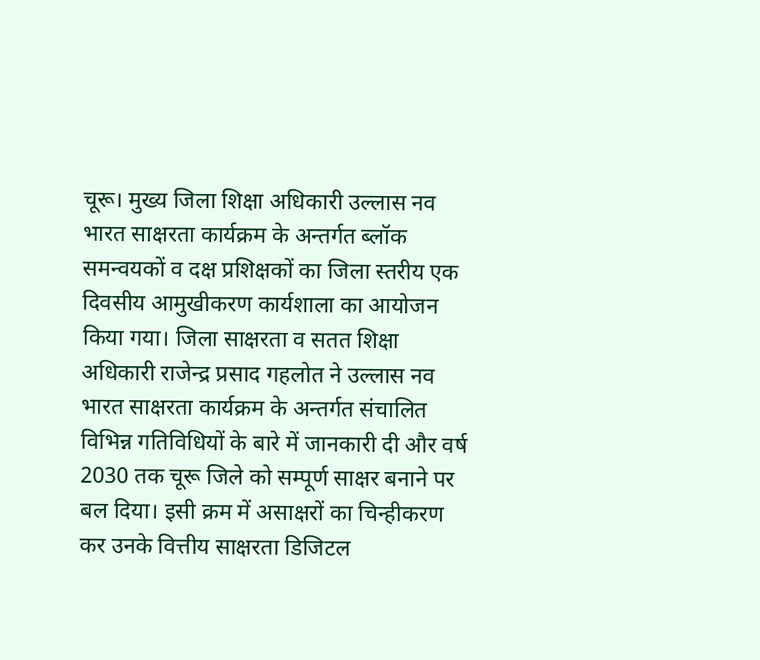चूरू। मुख्य जिला शिक्षा अधिकारी उल्लास नव भारत साक्षरता कार्यक्रम के अन्तर्गत ब्लॉक समन्वयकों व दक्ष प्रशिक्षकों का जिला स्तरीय एक दिवसीय आमुखीकरण कार्यशाला का आयोजन किया गया। जिला साक्षरता व सतत शिक्षा अधिकारी राजेन्द्र प्रसाद गहलोत ने उल्लास नव भारत साक्षरता कार्यक्रम के अन्तर्गत संचालित विभिन्न गतिविधियों के बारे में जानकारी दी और वर्ष 2030 तक चूरू जिले को सम्पूर्ण साक्षर बनाने पर बल दिया। इसी क्रम में असाक्षरों का चिन्हीकरण कर उनके वित्तीय साक्षरता डिजिटल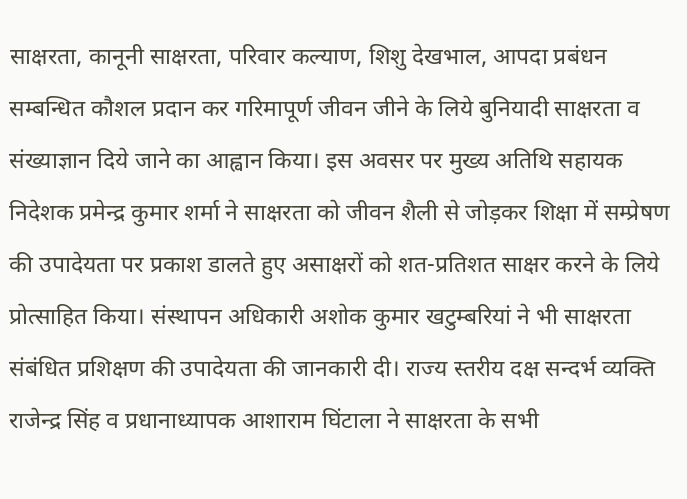साक्षरता, कानूनी साक्षरता, परिवार कल्याण, शिशु देखभाल, आपदा प्रबंधन सम्बन्धित कौशल प्रदान कर गरिमापूर्ण जीवन जीने के लिये बुनियादी साक्षरता व संख्याज्ञान दिये जाने का आह्वान किया। इस अवसर पर मुख्य अतिथि सहायक निदेशक प्रमेन्द्र कुमार शर्मा ने साक्षरता को जीवन शैली से जोड़कर शिक्षा में सम्प्रेषण की उपादेयता पर प्रकाश डालते हुए असाक्षरों को शत-प्रतिशत साक्षर करने के लिये प्रोत्साहित किया। संस्थापन अधिकारी अशोक कुमार खटुम्बरियां ने भी साक्षरता संबंधित प्रशिक्षण की उपादेयता की जानकारी दी। राज्य स्तरीय दक्ष सन्दर्भ व्यक्ति राजेन्द्र सिंह व प्रधानाध्यापक आशाराम घिंटाला ने साक्षरता के सभी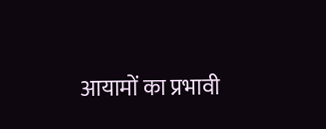आयामों का प्रभावी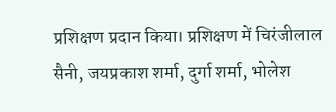प्रशिक्षण प्रदान किया। प्रशिक्षण में चिरंजीलाल सैनी, जयप्रकाश शर्मा, दुर्गा शर्मा, भोलेश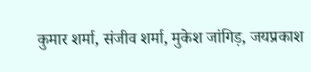कुमार शर्मा, संजीव शर्मा, मुकेश जांगिड़, जयप्रकाश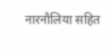नारनौलिया सहित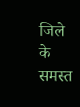जिले के समस्त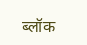ब्लॉक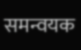समन्वयक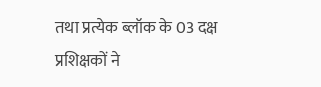तथा प्रत्येक ब्लॉक के 03 दक्ष प्रशिक्षकों ने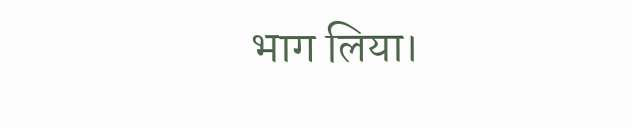भाग लिया।